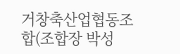거창축산업협동조합(조합장 박성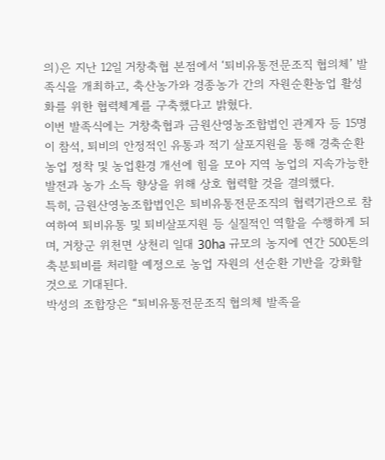의)은 지난 12일 거창축협 본점에서 ‘퇴비유통전문조직 협의체’ 발족식을 개최하고, 축산농가와 경종농가 간의 자원순환농업 활성화를 위한 협력체계를 구축했다고 밝혔다.
이번 발족식에는 거창축협과 금원산영농조합법인 관계자 등 15명이 참석, 퇴비의 안정적인 유통과 적기 살포지원을 통해 경축순환농업 정착 및 농업환경 개선에 힘을 모아 지역 농업의 지속가능한 발전과 농가 소득 향상을 위해 상호 협력할 것을 결의했다.
특히, 금원산영농조합법인은 퇴비유통전문조직의 협력기관으로 참여하여 퇴비유통 및 퇴비살포지원 등 실질적인 역할을 수행하게 되며, 거창군 위천면 상천리 일대 30ha 규모의 농지에 연간 500톤의 축분퇴비를 처리할 예정으로 농업 자원의 선순환 기반을 강화할 것으로 기대된다.
박성의 조합장은 “퇴비유통전문조직 협의체 발족을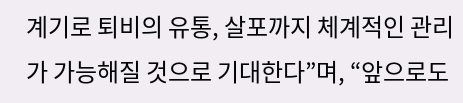계기로 퇴비의 유통, 살포까지 체계적인 관리가 가능해질 것으로 기대한다”며, “앞으로도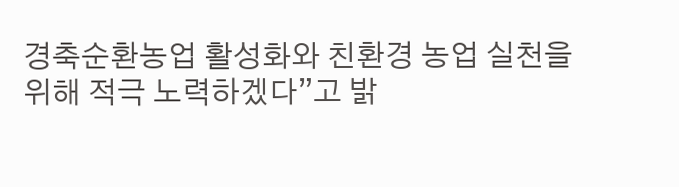경축순환농업 활성화와 친환경 농업 실천을 위해 적극 노력하겠다”고 밝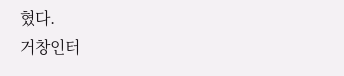혔다.
거창인터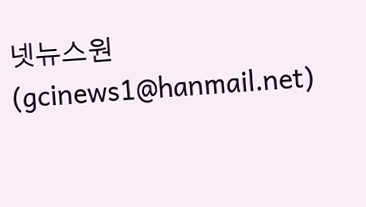넷뉴스원(gcinews1@hanmail.net)